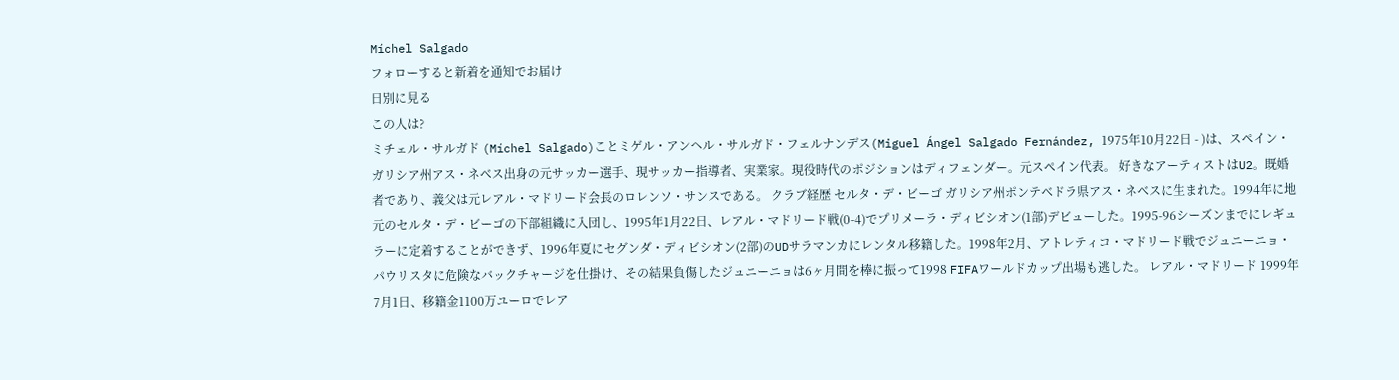Míchel Salgado
フォローすると新着を通知でお届け
日別に見る
この人は?
ミチェル・サルガド (Míchel Salgado)ことミゲル・アンヘル・サルガド・フェルナンデス(Miguel Ángel Salgado Fernández, 1975年10月22日 - )は、スペイン・ガリシア州アス・ネベス出身の元サッカー選手、現サッカー指導者、実業家。現役時代のポジションはディフェンダー。元スペイン代表。 好きなアーティストはU2。既婚者であり、義父は元レアル・マドリード会長のロレンソ・サンスである。 クラブ経歴 セルタ・デ・ビーゴ ガリシア州ポンテベドラ県アス・ネベスに生まれた。1994年に地元のセルタ・デ・ビーゴの下部組織に入団し、1995年1月22日、レアル・マドリード戦(0-4)でプリメーラ・ディビシオン(1部)デビューした。1995-96シーズンまでにレギュラーに定着することができず、1996年夏にセグンダ・ディビシオン(2部)のUDサラマンカにレンタル移籍した。1998年2月、アトレティコ・マドリード戦でジュニーニョ・パウリスタに危険なバックチャージを仕掛け、その結果負傷したジュニーニョは6ヶ月間を棒に振って1998 FIFAワールドカップ出場も逃した。 レアル・マドリード 1999年7月1日、移籍金1100万ユーロでレア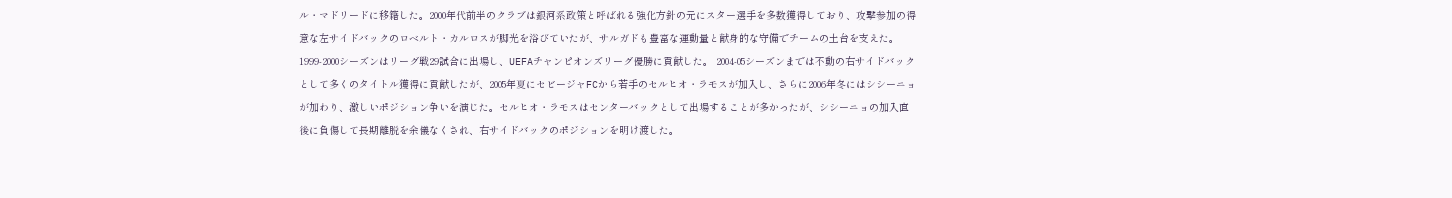ル・マドリードに移籍した。2000年代前半のクラブは銀河系政策と呼ばれる強化方針の元にスター選手を多数獲得しており、攻撃参加の得意な左サイドバックのロベルト・カルロスが脚光を浴びていたが、サルガドも豊富な運動量と献身的な守備でチームの土台を支えた。1999-2000シーズンはリーグ戦29試合に出場し、UEFAチャンピオンズリーグ優勝に貢献した。 2004-05シーズンまでは不動の右サイドバックとして多くのタイトル獲得に貢献したが、2005年夏にセビージャFCから若手のセルヒオ・ラモスが加入し、さらに2006年冬にはシシーニョが加わり、激しいポジション争いを演じた。セルヒオ・ラモスはセンターバックとして出場することが多かったが、シシーニョの加入直後に負傷して長期離脱を余儀なくされ、右サイドバックのポジションを明け渡した。